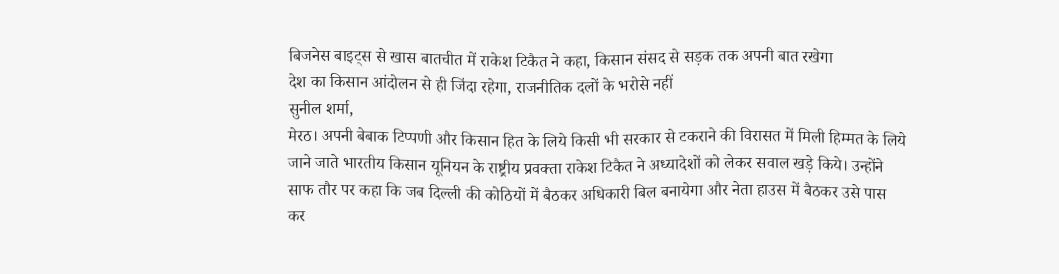बिजनेस बाइट्स से खास बातचीत में राकेश टिकैत ने कहा, किसान संसद से सड़क तक अपनी बात रखेगा
देश का किसान आंदोलन से ही जिंदा रहेगा, राजनीतिक दलों के भरोसे नहीं
सुनील शर्मा,
मेरठ। अपनी बेबाक टिप्पणी और किसान हित के लिये किसी भी सरकार से टकराने की विरासत में मिली हिम्मत के लिये जाने जाते भारतीय किसान यूनियन के राष्ट्रीय प्रवक्ता राकेश टिकैत ने अध्यादेशों को लेकर सवाल खड़े किये। उन्होंने साफ तौर पर कहा कि जब दिल्ली की कोठियों में बैठकर अधिकारी बिल बनायेगा और नेता हाउस में बैठकर उसे पास कर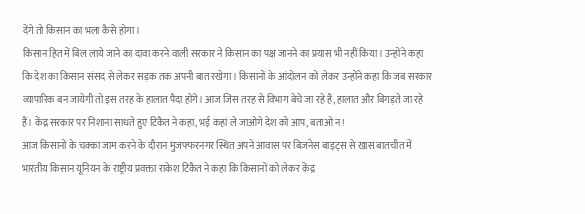देंगे तो किसान का भला कैसे होगा।
किसान हित में बिल लाये जाने का दावा करने वाली सरकार ने किसान का पक्ष जानने का प्रयास भी नहीं किया। उन्होंने कहा कि देश का किसान संसद से लेकर सड़क तक अपनी बात रखेगा। किसानों के आंदोलन को लेकर उन्होंने कहा कि जब सरकार व्यापारिक बन जायेगी तो इस तरह के हालात पैदा होंगे। आज जिस तरह से विभाग बेचे जा रहे हैं, हालात और बिगड़ते जा रहे हैं। केंद्र सरकार पर निशाना साधते हुए टिकैत ने कहा, भई कहां ले जाओगे देश को आप, बताओ न!
आज किसानों के चक्का जाम करने के दौरान मुजफ्फरनगर स्थित अपने आवास पर बिजनेस बाइट्स से खास बातचीत में भारतीय किसान यूनियन के राष्ट्रीय प्रवक्ता राकेश टिकैत ने कहा कि किसानों को लेकर केंद्र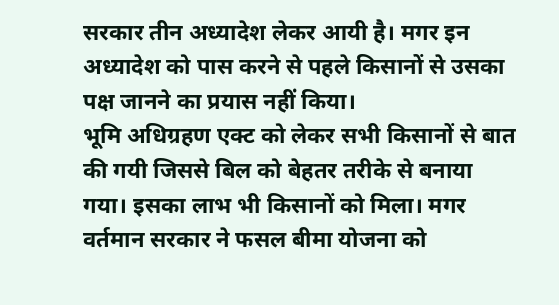सरकार तीन अध्यादेश लेकर आयी है। मगर इन अध्यादेश को पास करने से पहले किसानों से उसका पक्ष जानने का प्रयास नहीं किया।
भूमि अधिग्रहण एक्ट को लेकर सभी किसानों से बात की गयी जिससे बिल को बेहतर तरीके से बनाया गया। इसका लाभ भी किसानों को मिला। मगर वर्तमान सरकार ने फसल बीमा योजना को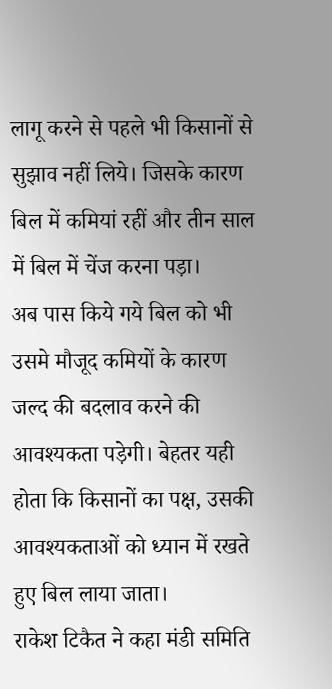लागू करने से पहले भी किसानों से सुझाव नहीं लिये। जिसके कारण बिल में कमियां रहीं और तीन साल में बिल में चेंज करना पड़ा।
अब पास किये गये बिल को भी उसमे मौजूद कमियों के कारण जल्द की बदलाव करने की आवश्यकता पड़ेगी। बेहतर यही होता कि किसानों का पक्ष, उसकी आवश्यकताओं को ध्यान में रखते हुए बिल लाया जाता।
राकेश टिकैत ने कहा मंडी समिति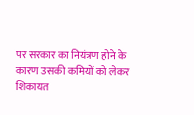पर सरकार का नियंत्रण होने के कारण उसकी कमियों को लेकर शिकायत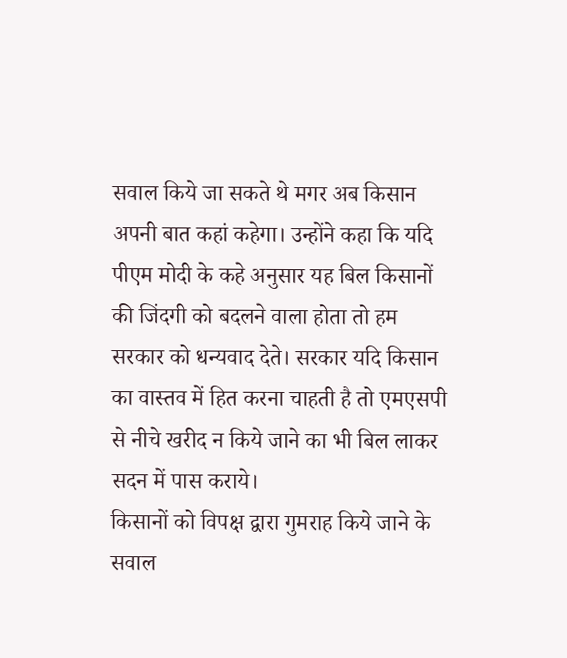सवाल किये जा सकते थे मगर अब किसान अपनी बात कहां कहेगा। उन्होंने कहा कि यदि पीएम मोदी के कहे अनुसार यह बिल किसानों की जिंदगी को बदलने वाला होता तो हम सरकार को धन्यवाद देते। सरकार यदि किसान का वास्तव में हित करना चाहती है तो एमएसपी से नीचे खरीद न किये जाने का भी बिल लाकर सदन में पास कराये।
किसानों को विपक्ष द्वारा गुमराह किये जाने के सवाल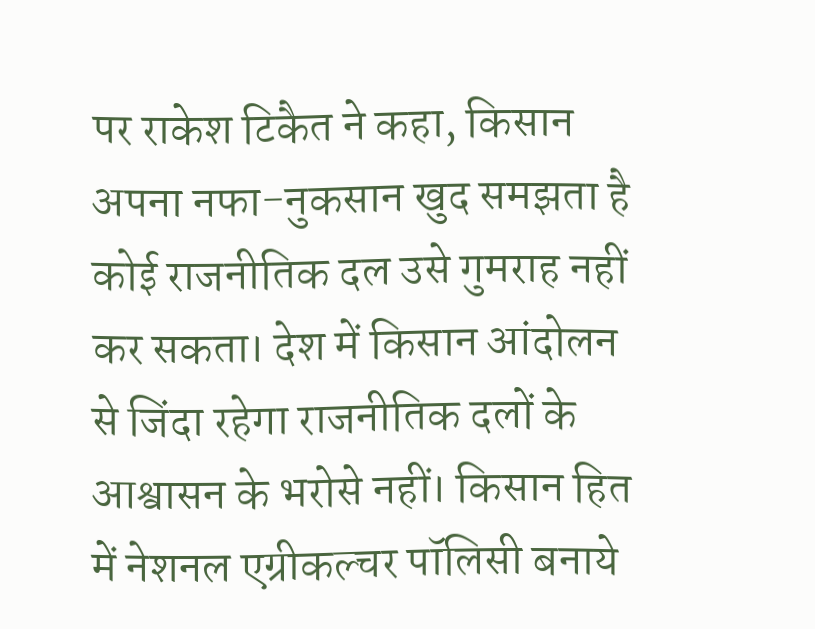पर राकेश टिकैत ने कहा, किसान अपना नफा-नुकसान खुद समझता है कोई राजनीतिक दल उसे गुमराह नहीं कर सकता। देश में किसान आंदोलन से जिंदा रहेगा राजनीतिक दलों के आश्वासन के भरोसे नहीं। किसान हित में नेशनल एग्रीकल्चर पॉलिसी बनाये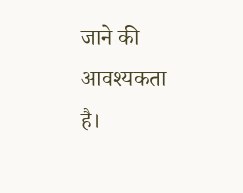जाने की आवश्यकता है।